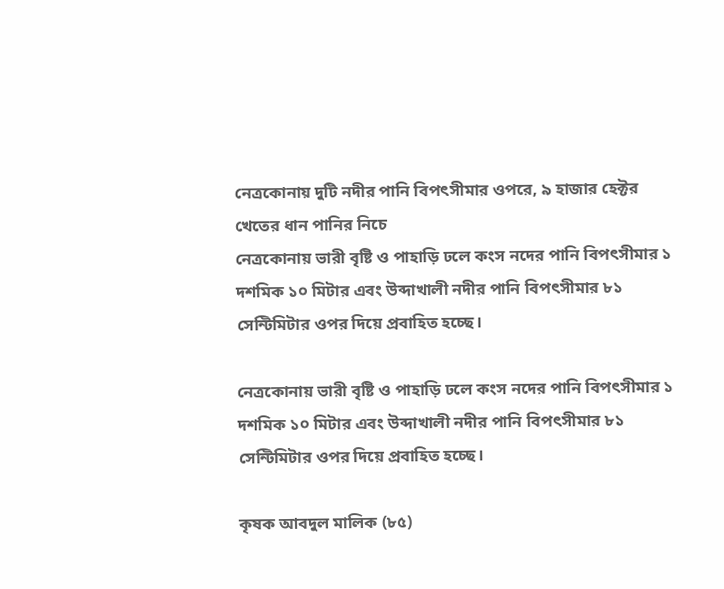নেত্রকোনায় দুটি নদীর পানি বিপৎসীমার ওপরে, ৯ হাজার হেক্টর খেতের ধান পানির নিচে
নেত্রকোনায় ভারী বৃষ্টি ও পাহাড়ি ঢলে কংস নদের পানি বিপৎসীমার ১ দশমিক ১০ মিটার এবং উব্দাখালী নদীর পানি বিপৎসীমার ৮১ সেন্টিমিটার ওপর দিয়ে প্রবাহিত হচ্ছে।

নেত্রকোনায় ভারী বৃষ্টি ও পাহাড়ি ঢলে কংস নদের পানি বিপৎসীমার ১ দশমিক ১০ মিটার এবং উব্দাখালী নদীর পানি বিপৎসীমার ৮১ সেন্টিমিটার ওপর দিয়ে প্রবাহিত হচ্ছে।

কৃষক আবদুল মালিক (৮৫)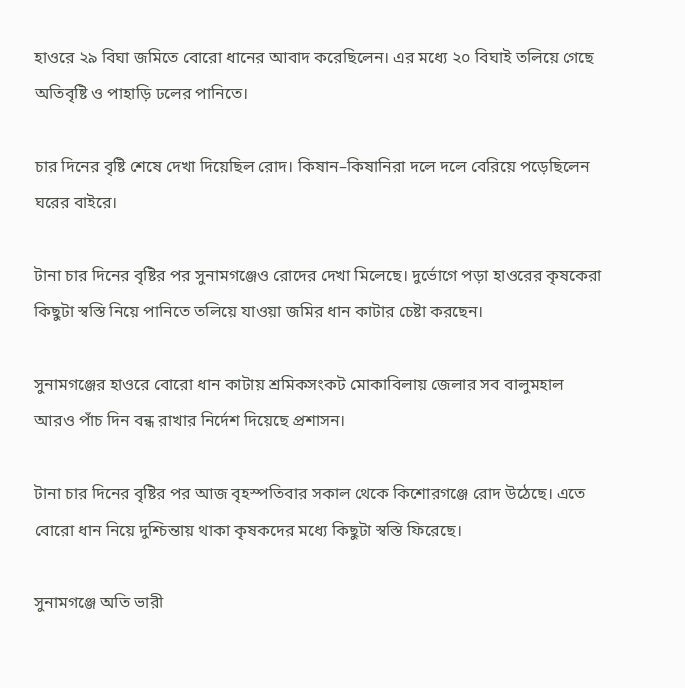হাওরে ২৯ বিঘা জমিতে বোরো ধানের আবাদ করেছিলেন। এর মধ্যে ২০ বিঘাই তলিয়ে গেছে অতিবৃষ্টি ও পাহাড়ি ঢলের পানিতে।

চার দিনের বৃষ্টি শেষে দেখা দিয়েছিল রোদ। কিষান–কিষানিরা দলে দলে বেরিয়ে পড়েছিলেন ঘরের বাইরে।

টানা চার দিনের বৃষ্টির পর সুনামগঞ্জেও রোদের দেখা মিলেছে। দুর্ভোগে পড়া হাওরের কৃষকেরা কিছুটা স্বস্তি নিয়ে পানিতে তলিয়ে যাওয়া জমির ধান কাটার চেষ্টা করছেন।

সুনামগঞ্জের হাওরে বোরো ধান কাটায় শ্রমিকসংকট মোকাবিলায় জেলার সব বালুমহাল আরও পাঁচ দিন বন্ধ রাখার নির্দেশ দিয়েছে প্রশাসন।

টানা চার দিনের বৃষ্টির পর আজ বৃহস্পতিবার সকাল থেকে কিশোরগঞ্জে রোদ উঠেছে। এতে বোরো ধান নিয়ে দুশ্চিন্তায় থাকা কৃষকদের মধ্যে কিছুটা স্বস্তি ফিরেছে।

সুনামগঞ্জে অতি ভারী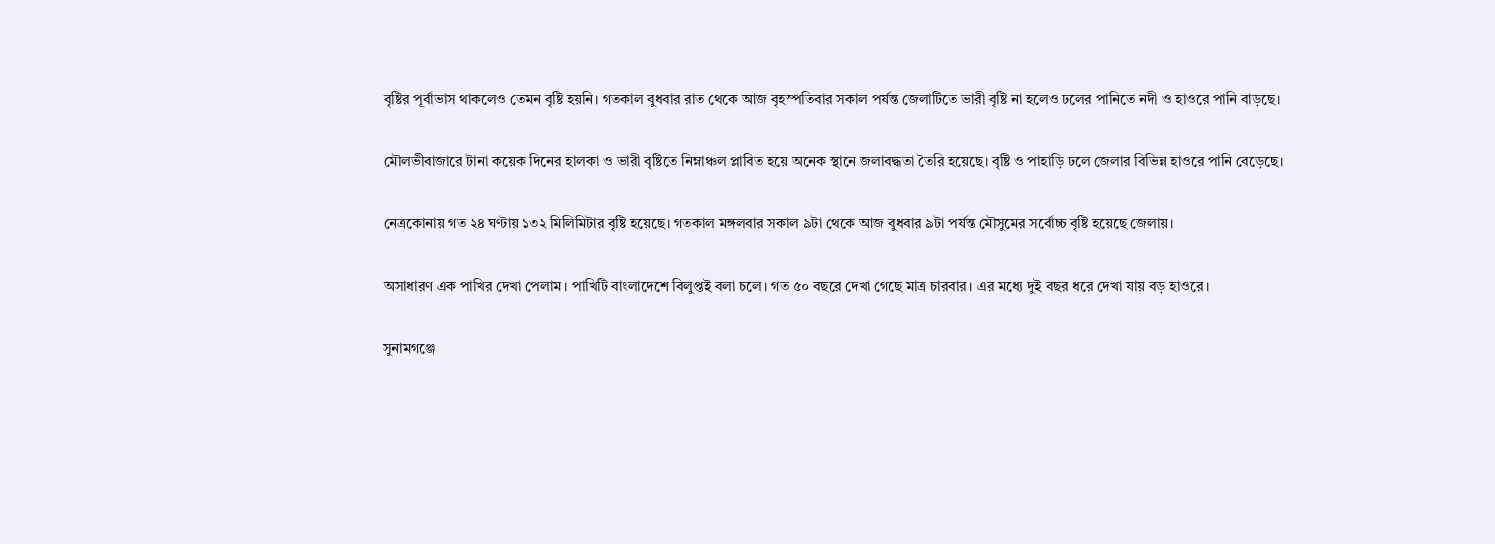বৃষ্টির পূর্বাভাস থাকলেও তেমন বৃষ্টি হয়নি। গতকাল বুধবার রাত থেকে আজ বৃহস্পতিবার সকাল পর্যন্ত জেলাটিতে ভারী বৃষ্টি না হলেও ঢলের পানিতে নদী ও হাওরে পানি বাড়ছে।

মৌলভীবাজারে টানা কয়েক দিনের হালকা ও ভারী বৃষ্টিতে নিম্নাঞ্চল প্লাবিত হয়ে অনেক স্থানে জলাবদ্ধতা তৈরি হয়েছে। বৃষ্টি ও পাহাড়ি ঢলে জেলার বিভিন্ন হাওরে পানি বেড়েছে।

নেত্রকোনায় গত ২৪ ঘণ্টায় ১৩২ মিলিমিটার বৃষ্টি হয়েছে। গতকাল মঙ্গলবার সকাল ৯টা থেকে আজ বুধবার ৯টা পর্যন্ত মৌসুমের সর্বোচ্চ বৃষ্টি হয়েছে জেলায়।

অসাধারণ এক পাখির দেখা পেলাম। পাখিটি বাংলাদেশে বিলুপ্তই বলা চলে। গত ৫০ বছরে দেখা গেছে মাত্র চারবার। এর মধ্যে দুই বছর ধরে দেখা যায় বড় হাওরে।

সুনামগঞ্জে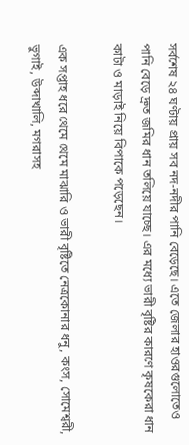সর্বশেষ ২৪ ঘণ্টায় প্রায় সব নদ-নদীর পানি বেড়েছে। এতে জেলার হাওরগুলোতেও পানি বেড়ে দ্রুত জমির ধান তলিয়ে যাচ্ছে। এর মধ্যে ভারী বৃষ্টির কারণে কৃষকেরা ধান কাটা ও মাড়াই নিয়ে বিপাকে পড়েছেন।

এক সপ্তাহ ধরে থেমে থেমে মাঝারি ও ভারী বৃষ্টিতে নেত্রকোনার ধনু, কংস, সোমেশ্বরী, ভুগাই, উব্দাখালি, মগরাসহ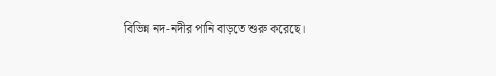বিভিন্ন নদ-নদীর পানি বাড়তে শুরু করেছে।